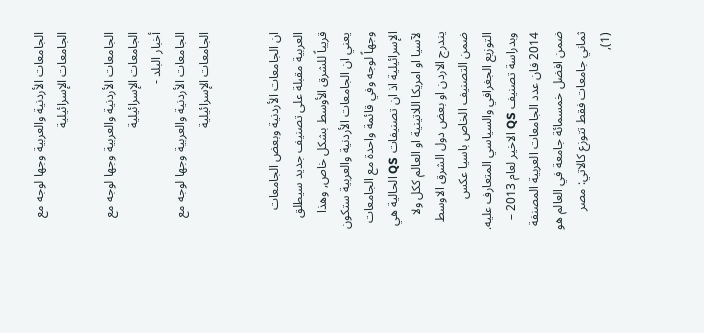الجامعات الأردنية والعربية وجها لوجه مع الجامعات الإسرائيلية

الجامعات الأردنية والعربية وجها لوجه مع الجامعات الإسرائيلية
أخبار البلد -
الجامعات الأردنية والعربية وجها لوجه مع الجامعات الإسرائيلية


ان الجامعات الأردنية وبعض الجامعات العربية مقبلة على تصنيف جديد سيطلق قريباً للشرق الأوسط بشكل خاص, وهذا يعني ان الجامعات الأردنية والعربية ستكون وجهاً لوجه وفي قائمة واحدة مع الجامعات الإسرائيلية اذ ان تصنيفات QS الحالية هي لآسيا او امريكا اللاتينية او العالم ككل ولا يندرج الاردن او بعض دول الشرق الاوسط ضمن التصنيف الخاص باسيا عكس التوزيع الجغرافي والسياسي المتعارف عليه. وبدراسة تصنيف QS الاخير لعام 2013 – 2014 فان عدد الجامعات العربية المصنفة ضمن افضل خمسمائة جامعة في العالم هو ثماني جامعات فقط تتوزع كالاتي: مصر (1),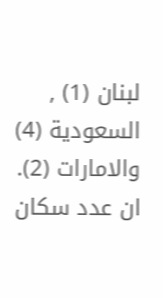لبنان (1) , السعودية (4) والامارات (2). ان عدد سكان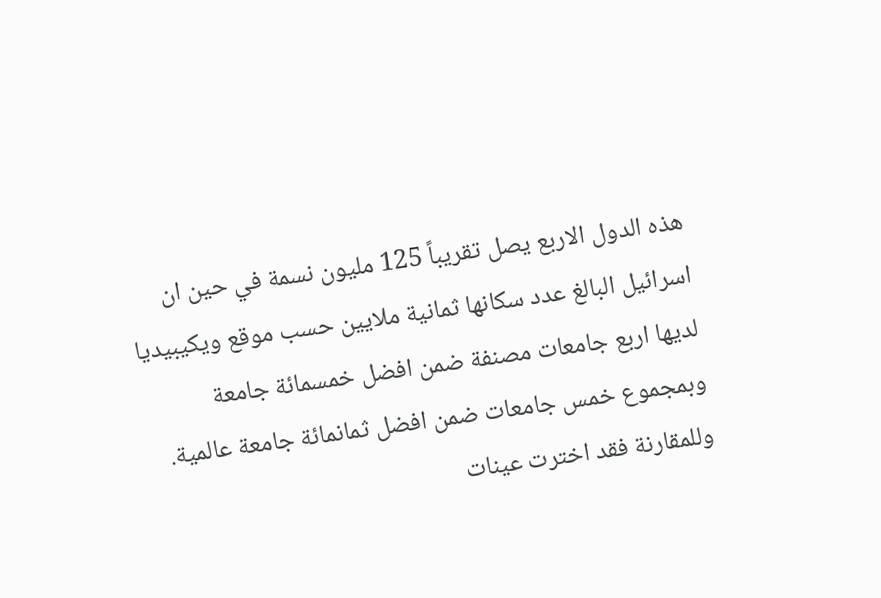هذه الدول الاربع يصل تقريباً 125 مليون نسمة في حين ان اسرائيل البالغ عدد سكانها ثمانية ملايين حسب موقع ويكيبيديا لديها اربع جامعات مصنفة ضمن افضل خمسمائة جامعة وبمجموع خمس جامعات ضمن افضل ثمانمائة جامعة عالمية. وللمقارنة فقد اخترت عينات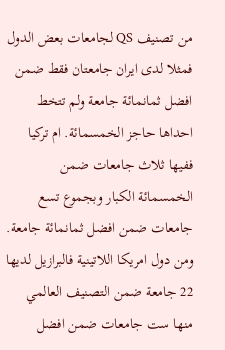من تصنيف QS لجامعات بعض الدول فمثلا لدى ايران جامعتان فقط ضمن افضل ثمانمائة جامعة ولم تتخط احداها حاجز الخمسمائة. ام تركيا ففيها ثلاث جامعات ضمن الخمسمائة الكبار وبجموع تسع جامعات ضمن افضل ثمانمائة جامعة. ومن دول امريكا اللاتينية فالبرازيل لديها 22 جامعة ضمن التصنيف العالمي منها ست جامعات ضمن افضل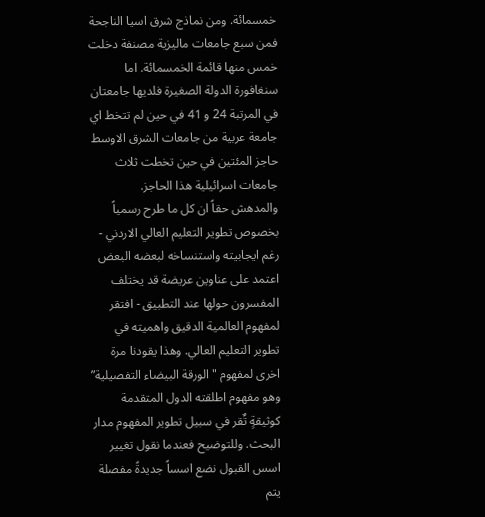خمسمائة. ومن نماذج شرق اسيا الناجحة فمن سبع جامعات ماليزية مصنفة دخلت خمس منها قائمة الخمسمائة. اما سنغافورة الدولة الصغيرة فلديها جامعتان في المرتبة 24 و 41 في حين لم تتخط اي جامعة عربية من جامعات الشرق الاوسط حاجز المئتين في حين تخطت ثلاث جامعات اسرائيلية هذا الحاجز.
والمدهش حقاً ان كل ما طرح رسمياً بخصوص تطوير التعليم العالي الاردني - رغم ايجابيته واستنساخه لبعضه البعض اعتمد على عناوين عريضة قد يختلف المفسرون حولها عند التطبيق - افتقر لمفهوم العالمية الدقيق واهميته في تطوير التعليم العالي. وهذا يقودنا مرة اخرى لمفهوم "الورقة البيضاء التفصيلية” وهو مفهوم اطلقته الدول المتقدمة كوثيقةٍ تٌقر في سبيل تطوير المفهوم مدار البحث. وللتوضيح فعندما نقول تغيير اسس القبول نضع اسساً جديدةً مفصلة يتم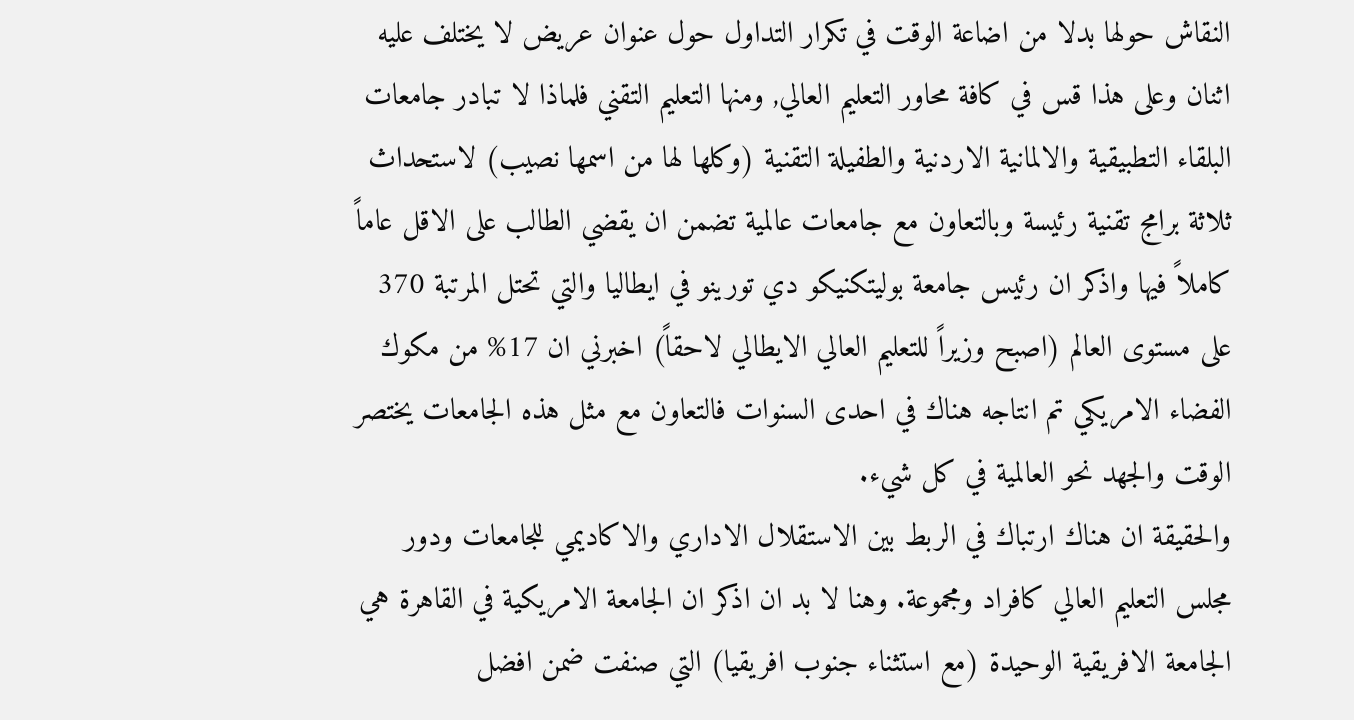النقاش حولها بدلا من اضاعة الوقت في تكرار التداول حول عنوان عريض لا يختلف عليه اثنان وعلى هذا قس في كافة محاور التعليم العالي, ومنها التعليم التقني فلماذا لا تبادر جامعات البلقاء التطبيقية والالمانية الاردنية والطفيلة التقنية (وكلها لها من اسمها نصيب) لاستحداث ثلاثة برامج تقنية رئيسة وبالتعاون مع جامعات عالمية تضمن ان يقضي الطالب على الاقل عاماً كاملاً فيها واذكر ان رئيس جامعة بوليتكنيكو دي تورينو في ايطاليا والتي تحتل المرتبة 370 على مستوى العالم (اصبح وزيراً للتعليم العالي الايطالي لاحقاً) اخبرني ان 17% من مكوك الفضاء الامريكي تم انتاجه هناك في احدى السنوات فالتعاون مع مثل هذه الجامعات يختصر الوقت والجهد نحو العالمية في كل شيء.
والحقيقة ان هناك ارتباك في الربط بين الاستقلال الاداري والاكاديمي للجامعات ودور مجلس التعليم العالي كافراد ومجموعة. وهنا لا بد ان اذكر ان الجامعة الامريكية في القاهرة هي الجامعة الافريقية الوحيدة (مع استثناء جنوب افريقيا) التي صنفت ضمن افضل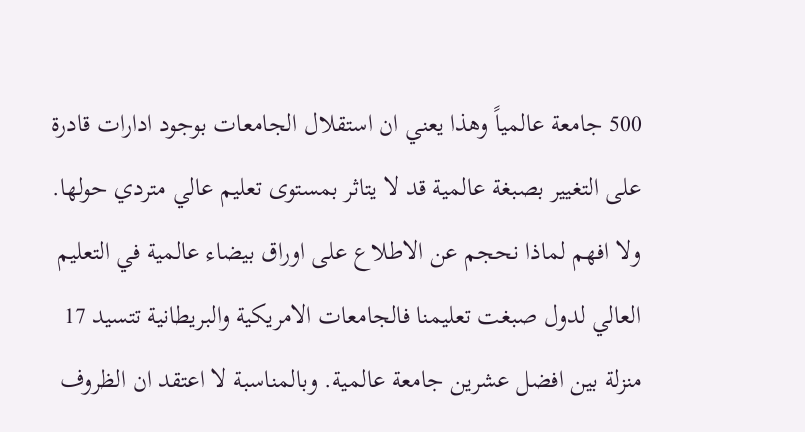500 جامعة عالمياً وهذا يعني ان استقلال الجامعات بوجود ادارات قادرة على التغيير بصبغة عالمية قد لا يتاثر بمستوى تعليم عالي متردي حولها. ولا افهم لماذا نحجم عن الاطلاع على اوراق بيضاء عالمية في التعليم العالي لدول صبغت تعليمنا فالجامعات الامريكية والبريطانية تتسيد 17 منزلة بين افضل عشرين جامعة عالمية. وبالمناسبة لا اعتقد ان الظروف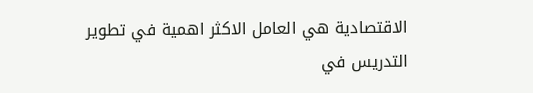الاقتصادية هي العامل الاكثر اهمية في تطوير التدريس في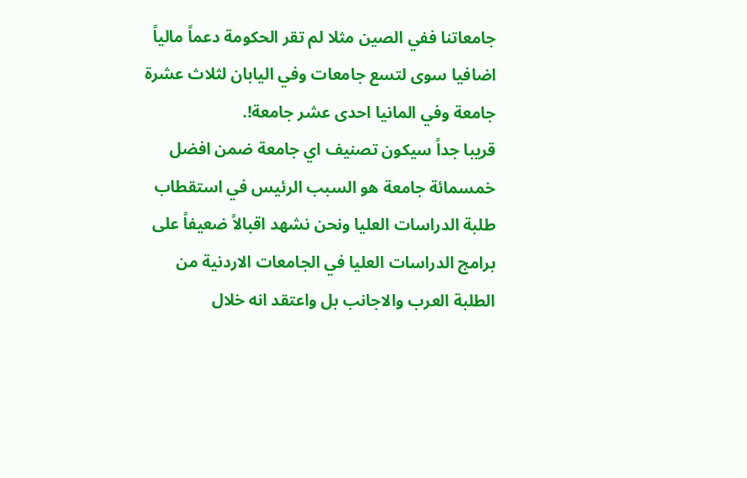جامعاتنا ففي الصين مثلا لم تقر الحكومة دعماً مالياً اضافيا سوى لتسع جامعات وفي اليابان لثلاث عشرة جامعة وفي المانيا احدى عشر جامعة!.
قريبا جداً سيكون تصنيف اي جامعة ضمن افضل خمسمائة جامعة هو السبب الرئيس في استقطاب طلبة الدراسات العليا ونحن نشهد اقبالاً ضعيفاً على برامج الدراسات العليا في الجامعات الاردنية من الطلبة العرب والاجانب بل واعتقد انه خلال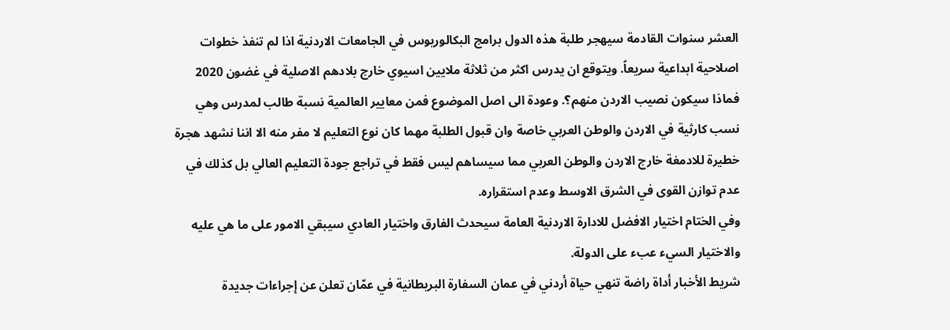العشر سنوات القادمة سيهجر طلبة هذه الدول برامج البكالوريوس في الجامعات الاردنية اذا لم تنفذ خطوات اصلاحية ابداعية سريعاً. ويتوقع ان يدرس اكثر من ثلاثة ملايين اسيوي خارج بلادهم الاصلية في غضون 2020 فماذا سيكون نصيب الاردن منهم؟. وعودة الى اصل الموضوع فمن معايير العالمية نسبة طالب لمدرس وهي نسب كارثية في الاردن والوطن العربي خاصة وان قبول الطلبة مهما كان نوع التعليم لا مفر منه الا اننا نشهد هجرة خطيرة للادمغة خارج الاردن والوطن العربي مما سيساهم ليس فقط في تراجع جودة التعليم العالي بل كذلك في عدم توازن القوى في الشرق الاوسط وعدم استقراره.
وفي الختام اختيار الافضل للادارة الاردنية العامة سيحدث الفارق واختيار العادي سيبقي الامور على ما هي عليه والاختيار السيء عبء على الدولة.
شريط الأخبار أداة راضة تنهي حياة أردني في عمان السفارة البريطانية في عمّان تعلن عن إجراءات جديدة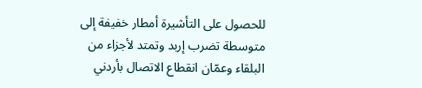للحصول على التأشيرة أمطار خفيفة إلى متوسطة تضرب إربد وتمتد لأجزاء من البلقاء وعمّان انقطاع الاتصال بأردني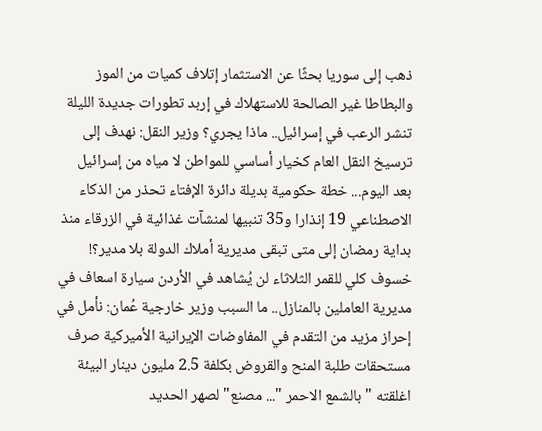ذهب إلى سوريا بحثًا عن الاستثمار إتلاف كميات من الموز والبطاطا غير الصالحة للاستهلاك في إربد تطورات جديدة الليلة تنشر الرعب في إسرائيل.. ماذا يجري؟ وزير النقل: نهدف إلى ترسيخ النقل العام كخيار أساسي للمواطن لا مياه من إسرائيل بعد اليوم... خطة حكومية بديلة دائرة الإفتاء تحذر من الذكاء الاصطناعي 19 إنذارا و35 تنبيها لمنشآت غذائية في الزرقاء منذ بداية رمضان إلى متى تبقى مديرية أملاك الدولة بلا مدير؟! خسوف كلي للقمر الثلاثاء لن يُشاهد في الأردن سيارة اسعاف في مديرية العاملين بالمنازل.. ما السبب وزير خارجية عُمان: نأمل في إحراز مزيد من التقدم في المفاوضات الإيرانية الأميركية صرف مستحقات طلبة المنح والقروض بكلفة 2.5 مليون دينار البيئة اغلقته " بالشمع الاحمر "... مصنع" لصهر الحديد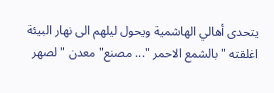يتحدى أهالي الهاشمية ويحول ليلهم الى نهار البيئة اغلقته " بالشمع الاحمر "... مصنع" معدن " لصهر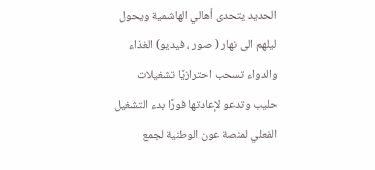الحديد يتحدى أهالي الهاشمية ويحول ليلهم الى نهار ( صور ، فيديو) الغذاء والدواء تسحب احترازيًا تشغيلات حليب وتدعو لإعادتها فورًا بدء التشغيل الفعلي لمنصة عون الوطنية لجمع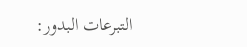التبرعات البدور: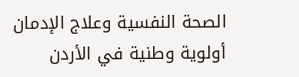الصحة النفسية وعلاج الإدمان أولوية وطنية في الأردن